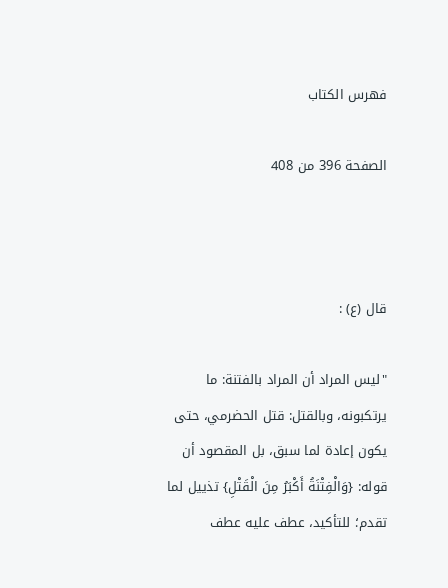فهرس الكتاب

الصفحة 396 من 408



قال (ع) :

"ليس المراد أن المراد بالفتنة: ما يرتكبونه، وبالقتل: قتل الحضرمي، حتى يكون إعادة لما سبق، بل المقصود أن قوله: {وَالْفِتْنَةُ أَكْبَرُ مِنَ الْقَتْلِ} تذييل لما تقدم؛ للتأكيد، عطف عليه عطف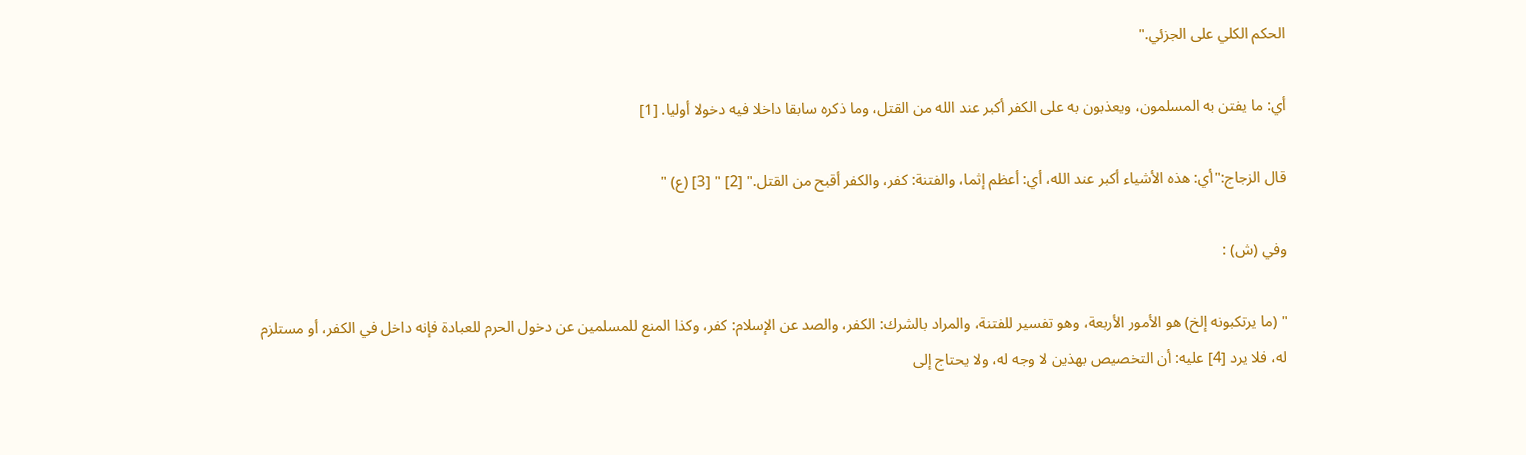الحكم الكلي على الجزئي."

أي: ما يفتن به المسلمون، ويعذبون به على الكفر أكبر عند الله من القتل، وما ذكره سابقا داخلا فيه دخولا أوليا. [1]

قال الزجاج:"أي: هذه الأشياء أكبر عند الله، أي: أعظم إثما، والفتنة: كفر، والكفر أقبح من القتل." [2] " [3] (ع) "

وفي (ش) :

" (ما يرتكبونه إلخ) هو الأمور الأربعة، وهو تفسير للفتنة، والمراد بالشرك: الكفر، والصد عن الإسلام: كفر، وكذا المنع للمسلمين عن دخول الحرم للعبادة فإنه داخل في الكفر، أو مستلزم له، فلا يرد [4] عليه: أن التخصيص بهذين لا وجه له، ولا يحتاج إلى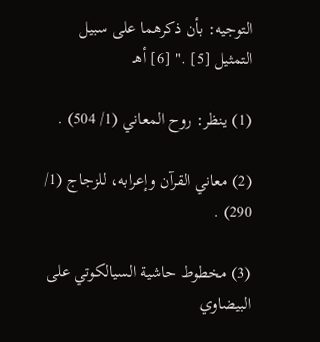التوجيه: بأن ذكرهما على سبيل التمثيل [5] ." [6] أهـ

(1) ينظر: روح المعاني (1/ 504) .

(2) معاني القرآن وإعرابه، للزجاج (1/ 290) .

(3) مخطوط حاشية السيالكوتي على البيضاوي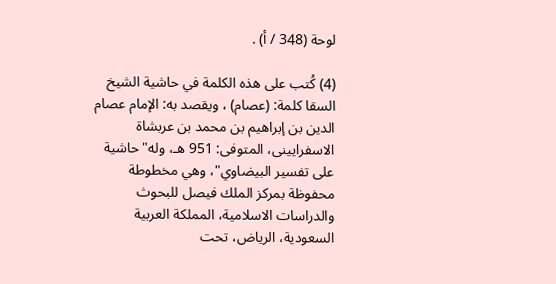لوحة (348 / أ) .

(4) كُتب على هذه الكلمة في حاشية الشيخ السقا كلمة: (عصام) ، ويقصد به: الإمام عصام الدين بن إبراهيم بن محمد بن عربشاة الاسفرايينى، المتوفى: 951 هـ، وله"حاشية على تفسير البيضاوي"، وهي مخطوطة محفوظة بمركز الملك فيصل للبحوث والدراسات الاسلامية، المملكة العربية السعودية، الرياض، تحت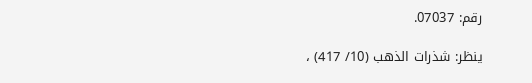رقم: 07037.

ينظر: شذرات الذهب (10/ 417) ،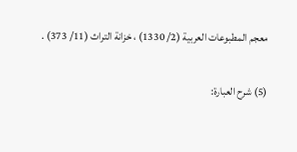معجم المطبوعات العربية (2/ 1330) ، خزانة التراث (11/ 373) .

(5) شرح العبارة: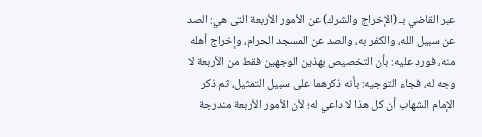عبر القاضي بـ (الإخراج والشرك) عن الأمور الأربعة التى هي: الصد عن سبيل الله، والكفر به، والصد عن المسجد الحرام، وإخراج أهله منه، فورد عليه: بأن التخصيص بهذين الوجهين فقط من الأربعة لا وجه له، فجاء التوجيه: بأنه ذكرهما على سبيل التمثيل، ثم ذكر الإمام الشهاب أن كل هذا لا داعي له؛ لأن الأمور الأربعة مندرجة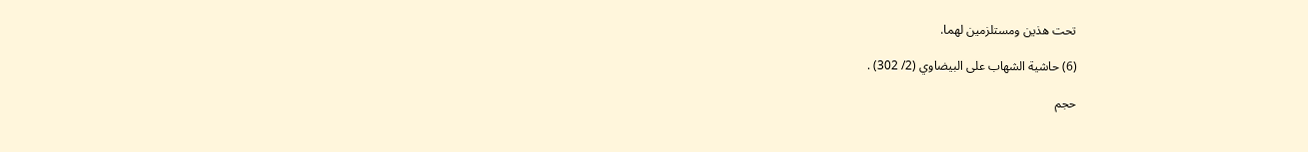تحت هذين ومستلزمين لهما.

(6) حاشية الشهاب على البيضاوي (2/ 302) .

حجم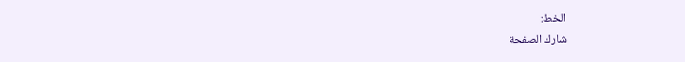الخط:
شارك الصفحة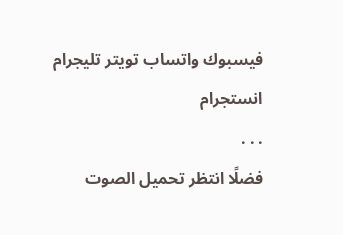فيسبوك واتساب تويتر تليجرام انستجرام
. . .
فضلًا انتظر تحميل الصوت